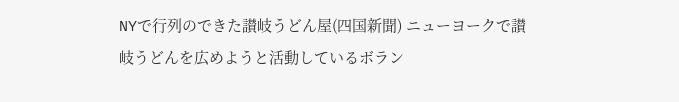NYで行列のできた讃岐うどん屋(四国新聞) ニューヨークで讃岐うどんを広めようと活動しているボラン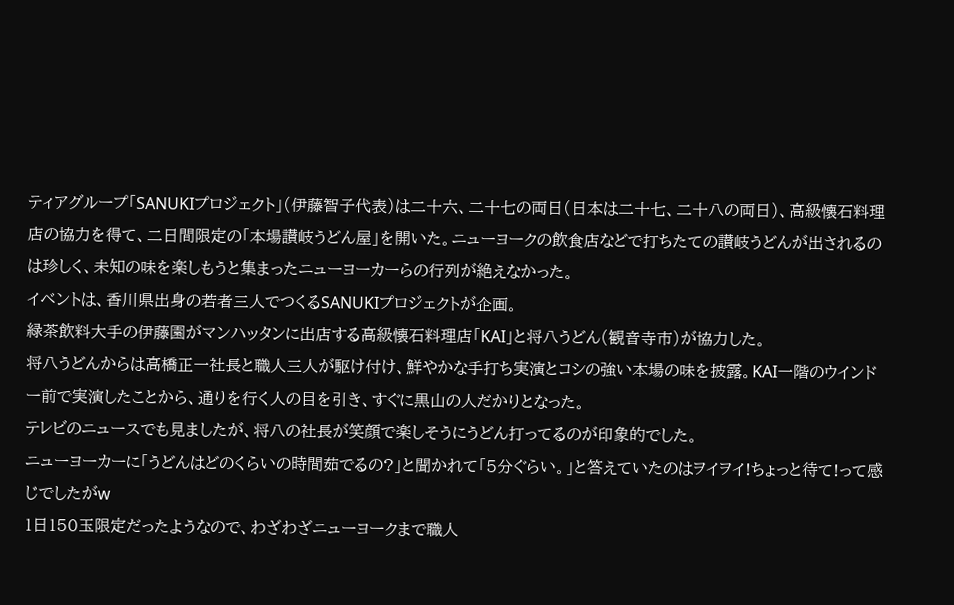ティアグループ「SANUKIプロジェクト」(伊藤智子代表)は二十六、二十七の両日(日本は二十七、二十八の両日)、高級懐石料理店の協力を得て、二日間限定の「本場讃岐うどん屋」を開いた。ニューヨークの飲食店などで打ちたての讃岐うどんが出されるのは珍しく、未知の味を楽しもうと集まったニューヨーカーらの行列が絶えなかった。
イベントは、香川県出身の若者三人でつくるSANUKIプロジェクトが企画。
緑茶飲料大手の伊藤園がマンハッタンに出店する高級懐石料理店「KAI」と将八うどん(観音寺市)が協力した。
将八うどんからは高橋正一社長と職人三人が駆け付け、鮮やかな手打ち実演とコシの強い本場の味を披露。KAI一階のウインドー前で実演したことから、通りを行く人の目を引き、すぐに黒山の人だかりとなった。
テレビのニュースでも見ましたが、将八の社長が笑顔で楽しそうにうどん打ってるのが印象的でした。
ニューヨーカーに「うどんはどのくらいの時間茹でるの?」と聞かれて「5分ぐらい。」と答えていたのはヲイヲイ!ちょっと待て!って感じでしたがw
1日150玉限定だったようなので、わざわざニューヨークまで職人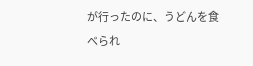が行ったのに、うどんを食べられ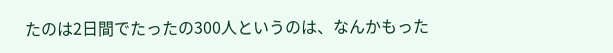たのは2日間でたったの300人というのは、なんかもった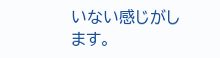いない感じがします。